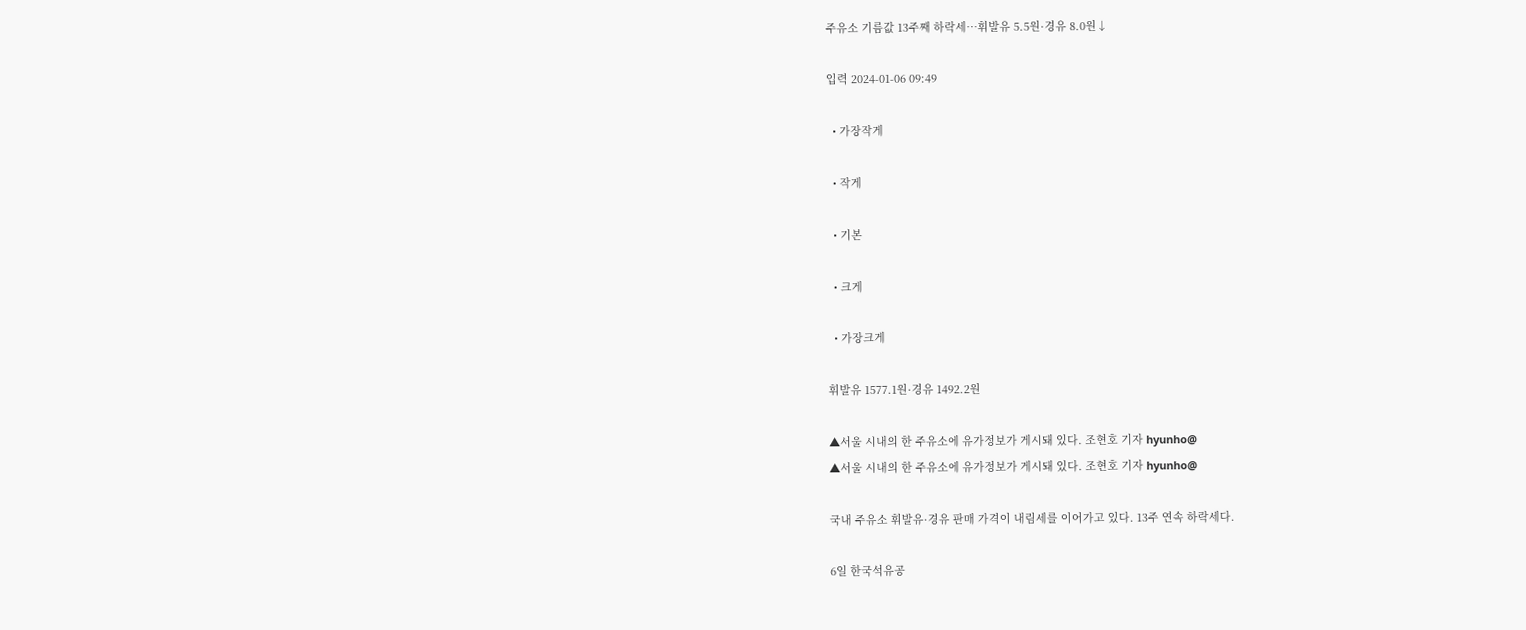주유소 기름값 13주째 하락세…휘발유 5.5원·경유 8.0원↓

입력 2024-01-06 09:49

  • 가장작게

  • 작게

  • 기본

  • 크게

  • 가장크게

휘발유 1577.1원·경유 1492.2원

▲서울 시내의 한 주유소에 유가정보가 게시돼 있다. 조현호 기자 hyunho@
▲서울 시내의 한 주유소에 유가정보가 게시돼 있다. 조현호 기자 hyunho@

국내 주유소 휘발유·경유 판매 가격이 내림세를 이어가고 있다. 13주 연속 하락세다.

6일 한국석유공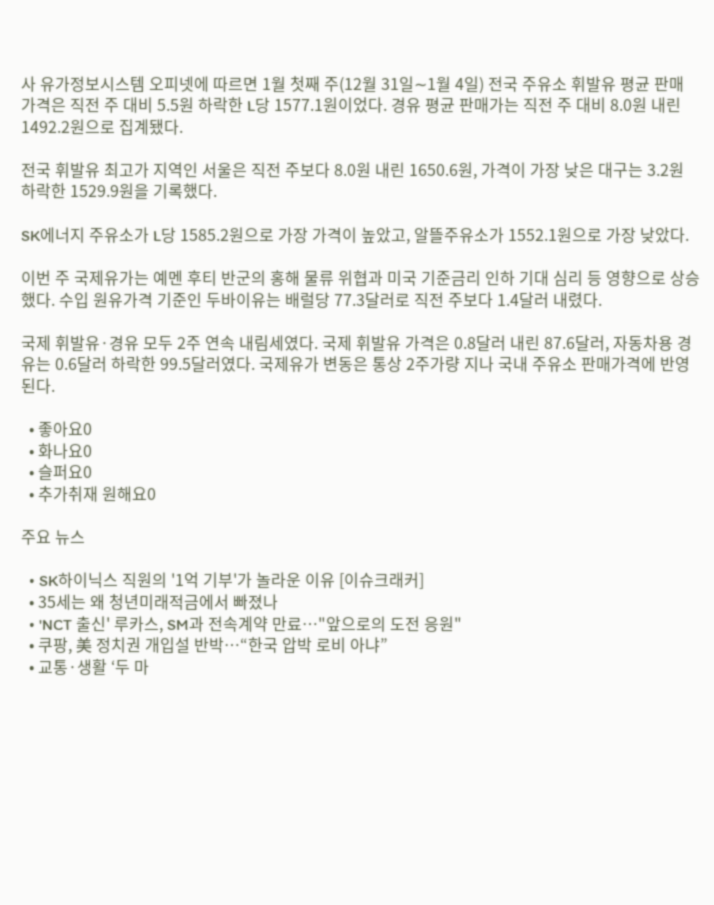사 유가정보시스템 오피넷에 따르면 1월 첫째 주(12월 31일∼1월 4일) 전국 주유소 휘발유 평균 판매 가격은 직전 주 대비 5.5원 하락한 L당 1577.1원이었다. 경유 평균 판매가는 직전 주 대비 8.0원 내린 1492.2원으로 집계됐다.

전국 휘발유 최고가 지역인 서울은 직전 주보다 8.0원 내린 1650.6원, 가격이 가장 낮은 대구는 3.2원 하락한 1529.9원을 기록했다.

SK에너지 주유소가 L당 1585.2원으로 가장 가격이 높았고, 알뜰주유소가 1552.1원으로 가장 낮았다.

이번 주 국제유가는 예멘 후티 반군의 홍해 물류 위협과 미국 기준금리 인하 기대 심리 등 영향으로 상승했다. 수입 원유가격 기준인 두바이유는 배럴당 77.3달러로 직전 주보다 1.4달러 내렸다.

국제 휘발유·경유 모두 2주 연속 내림세였다. 국제 휘발유 가격은 0.8달러 내린 87.6달러, 자동차용 경유는 0.6달러 하락한 99.5달러였다. 국제유가 변동은 통상 2주가량 지나 국내 주유소 판매가격에 반영된다.

  • 좋아요0
  • 화나요0
  • 슬퍼요0
  • 추가취재 원해요0

주요 뉴스

  • SK하이닉스 직원의 '1억 기부'가 놀라운 이유 [이슈크래커]
  • 35세는 왜 청년미래적금에서 빠졌나
  • 'NCT 출신' 루카스, SM과 전속계약 만료⋯"앞으로의 도전 응원"
  • 쿠팡, 美 정치권 개입설 반박⋯“한국 압박 로비 아냐”
  • 교통·생활 ‘두 마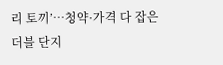리 토끼’⋯청약·가격 다 잡은 더블 단지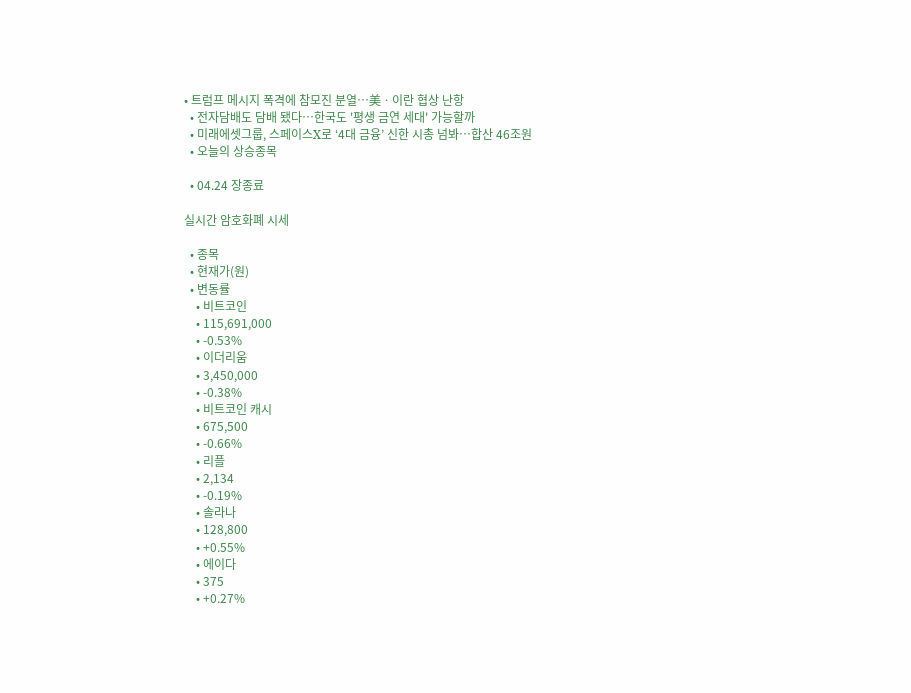• 트럼프 메시지 폭격에 참모진 분열⋯美ㆍ이란 협상 난항
  • 전자담배도 담배 됐다⋯한국도 '평생 금연 세대' 가능할까
  • 미래에셋그룹, 스페이스X로 ‘4대 금융’ 신한 시총 넘봐⋯합산 46조원
  • 오늘의 상승종목

  • 04.24 장종료

실시간 암호화폐 시세

  • 종목
  • 현재가(원)
  • 변동률
    • 비트코인
    • 115,691,000
    • -0.53%
    • 이더리움
    • 3,450,000
    • -0.38%
    • 비트코인 캐시
    • 675,500
    • -0.66%
    • 리플
    • 2,134
    • -0.19%
    • 솔라나
    • 128,800
    • +0.55%
    • 에이다
    • 375
    • +0.27%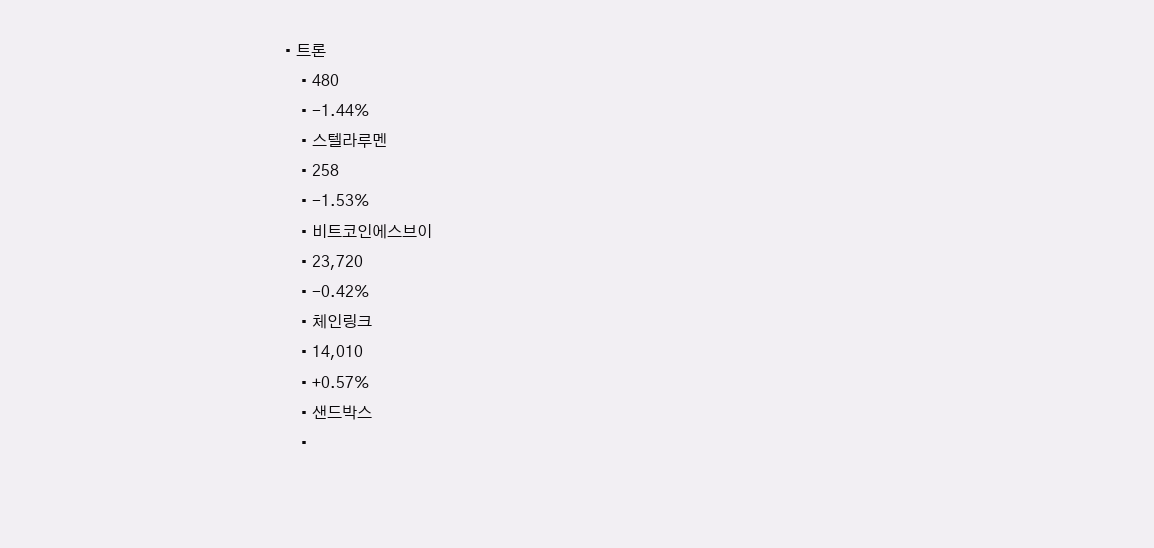• 트론
    • 480
    • -1.44%
    • 스텔라루멘
    • 258
    • -1.53%
    • 비트코인에스브이
    • 23,720
    • -0.42%
    • 체인링크
    • 14,010
    • +0.57%
    • 샌드박스
    •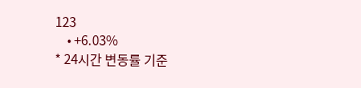123
    • +6.03%
* 24시간 변동률 기준